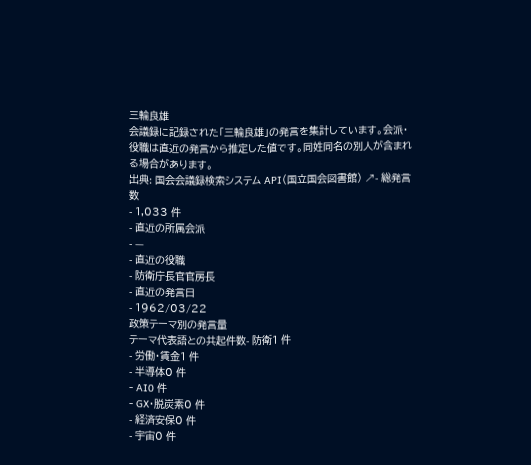三輪良雄
会議録に記録された「三輪良雄」の発言を集計しています。会派・役職は直近の発言から推定した値です。同姓同名の別人が含まれる場合があります。
出典: 国会会議録検索システム API(国立国会図書館) ↗- 総発言数
- 1,033 件
- 直近の所属会派
- —
- 直近の役職
- 防衛庁長官官房長
- 直近の発言日
- 1962/03/22
政策テーマ別の発言量
テーマ代表語との共起件数- 防衛1 件
- 労働・賃金1 件
- 半導体0 件
- AI0 件
- GX・脱炭素0 件
- 経済安保0 件
- 宇宙0 件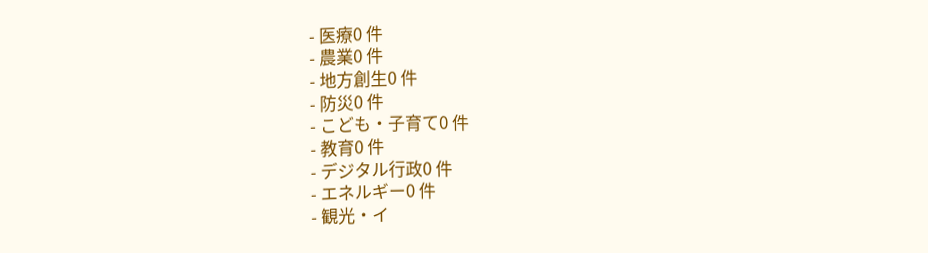- 医療0 件
- 農業0 件
- 地方創生0 件
- 防災0 件
- こども・子育て0 件
- 教育0 件
- デジタル行政0 件
- エネルギー0 件
- 観光・イ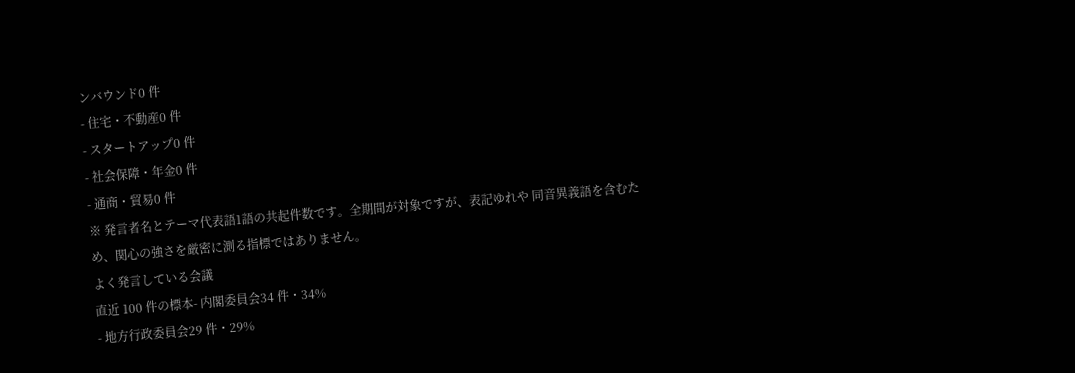ンバウンド0 件
- 住宅・不動産0 件
- スタートアップ0 件
- 社会保障・年金0 件
- 通商・貿易0 件
※ 発言者名とテーマ代表語1語の共起件数です。全期間が対象ですが、表記ゆれや 同音異義語を含むため、関心の強さを厳密に測る指標ではありません。
よく発言している会議
直近 100 件の標本- 内閣委員会34 件・34%
- 地方行政委員会29 件・29%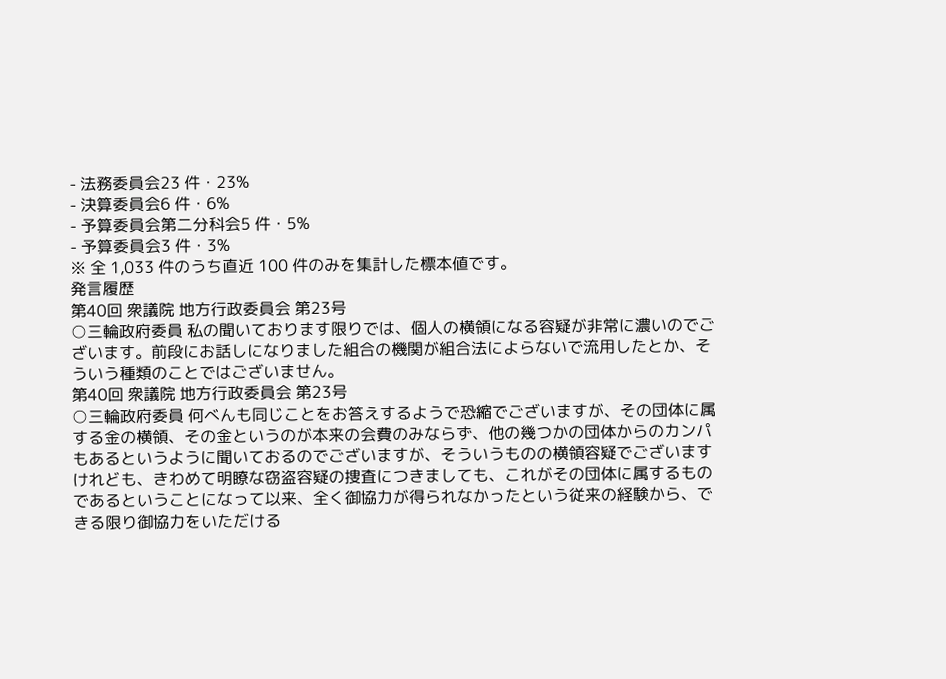- 法務委員会23 件・23%
- 決算委員会6 件・6%
- 予算委員会第二分科会5 件・5%
- 予算委員会3 件・3%
※ 全 1,033 件のうち直近 100 件のみを集計した標本値です。
発言履歴
第40回 衆議院 地方行政委員会 第23号
○三輪政府委員 私の聞いております限りでは、個人の横領になる容疑が非常に濃いのでございます。前段にお話しになりました組合の機関が組合法によらないで流用したとか、そういう種類のことではございません。
第40回 衆議院 地方行政委員会 第23号
○三輪政府委員 何べんも同じことをお答えするようで恐縮でございますが、その団体に属する金の横領、その金というのが本来の会費のみならず、他の幾つかの団体からのカンパもあるというように聞いておるのでございますが、そういうものの横領容疑でございますけれども、きわめて明瞭な窃盗容疑の捜査につきましても、これがその団体に属するものであるということになって以来、全く御協力が得られなかったという従来の経験から、できる限り御協力をいただける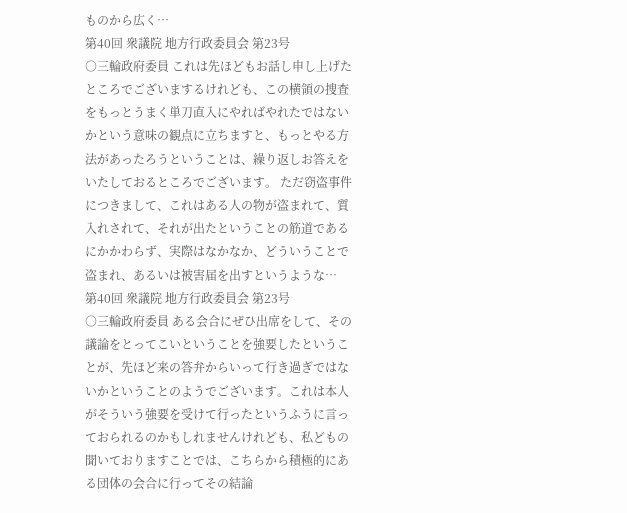ものから広く…
第40回 衆議院 地方行政委員会 第23号
○三輪政府委員 これは先ほどもお話し申し上げたところでございまするけれども、この横領の捜査をもっとうまく単刀直入にやればやれたではないかという意味の観点に立ちますと、もっとやる方法があったろうということは、繰り返しお答えをいたしておるところでございます。 ただ窃盗事件につきまして、これはある人の物が盗まれて、質入れされて、それが出たということの筋道であるにかかわらず、実際はなかなか、どういうことで盗まれ、あるいは被害届を出すというような…
第40回 衆議院 地方行政委員会 第23号
○三輪政府委員 ある会合にぜひ出席をして、その議論をとってこいということを強要したということが、先ほど来の答弁からいって行き過ぎではないかということのようでございます。これは本人がそういう強要を受けて行ったというふうに言っておられるのかもしれませんけれども、私どもの聞いておりますことでは、こちらから積極的にある団体の会合に行ってその結論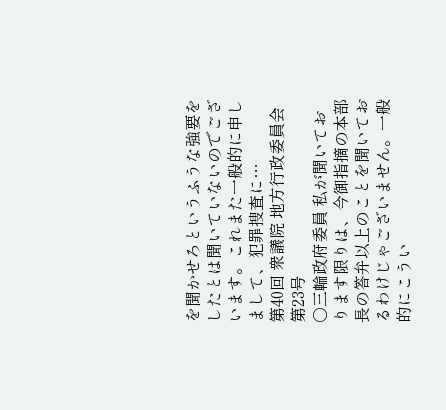を聞かせろというふうな強要をしたとは聞いていないのでございます。これまた一般的に申しまして、犯罪捜査に…
第40回 衆議院 地方行政委員会 第23号
○三輪政府委員 私が聞いております限りは、今御指摘の本部長の答弁以上のことを聞いておるわけじゃございません。一般的にこうい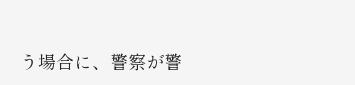う場合に、警察が警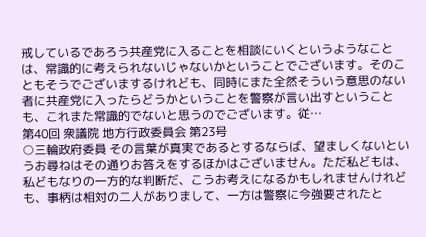戒しているであろう共産党に入ることを相談にいくというようなことは、常識的に考えられないじゃないかということでございます。そのこともそうでございまするけれども、同時にまた全然そういう意思のない者に共産党に入ったらどうかということを警察が言い出すということも、これまた常識的でないと思うのでございます。従…
第40回 衆議院 地方行政委員会 第23号
○三輪政府委員 その言葉が真実であるとするならば、望ましくないというお尋ねはその通りお答えをするほかはございません。ただ私どもは、私どもなりの一方的な判断だ、こうお考えになるかもしれませんけれども、事柄は相対の二人がありまして、一方は警察に今強要されたと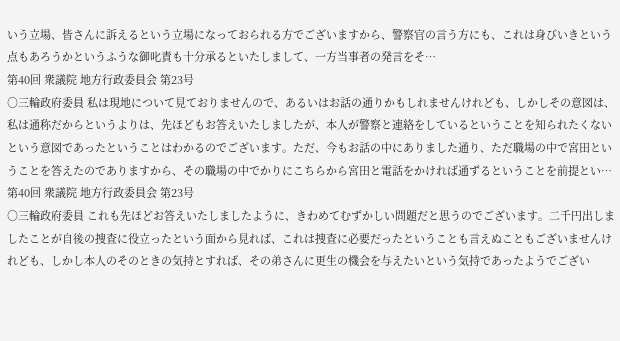いう立場、皆さんに訴えるという立場になっておられる方でございますから、警察官の言う方にも、これは身びいきという点もあろうかというふうな御叱責も十分承るといたしまして、一方当事者の発言をそ…
第40回 衆議院 地方行政委員会 第23号
○三輪政府委員 私は現地について見ておりませんので、あるいはお話の通りかもしれませんけれども、しかしその意図は、私は通称だからというよりは、先ほどもお答えいたしましたが、本人が警察と連絡をしているということを知られたくないという意図であったということはわかるのでございます。ただ、今もお話の中にありました通り、ただ職場の中で宮田ということを答えたのでありますから、その職場の中でかりにこちらから宮田と電話をかければ通ずるということを前提とい…
第40回 衆議院 地方行政委員会 第23号
○三輪政府委員 これも先ほどお答えいたしましたように、きわめてむずかしい問題だと思うのでございます。二千円出しましたことが自後の捜査に役立ったという面から見れば、これは捜査に必要だったということも言えぬこともございませんけれども、しかし本人のそのときの気持とすれば、その弟さんに更生の機会を与えたいという気持であったようでござい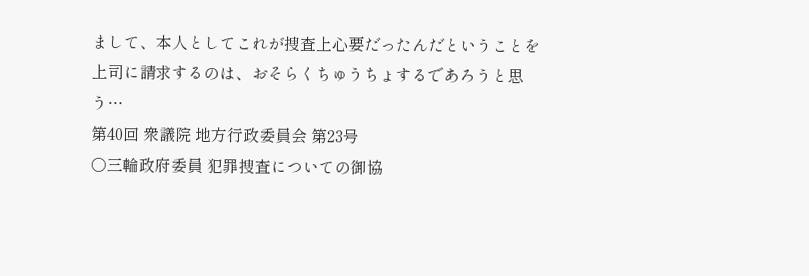まして、本人としてこれが捜査上心要だったんだということを上司に請求するのは、おそらくちゅうちょするであろうと思う…
第40回 衆議院 地方行政委員会 第23号
○三輪政府委員 犯罪捜査についての御協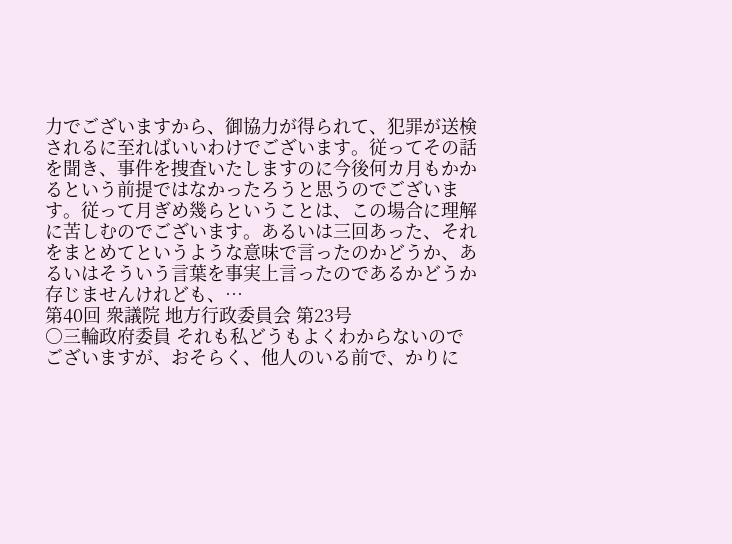力でございますから、御協力が得られて、犯罪が送検されるに至ればいいわけでございます。従ってその話を聞き、事件を捜査いたしますのに今後何カ月もかかるという前提ではなかったろうと思うのでございます。従って月ぎめ幾らということは、この場合に理解に苦しむのでございます。あるいは三回あった、それをまとめてというような意味で言ったのかどうか、あるいはそういう言葉を事実上言ったのであるかどうか存じませんけれども、…
第40回 衆議院 地方行政委員会 第23号
○三輪政府委員 それも私どうもよくわからないのでございますが、おそらく、他人のいる前で、かりに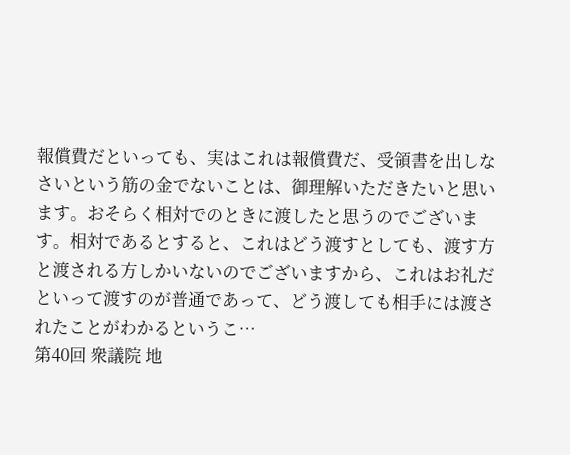報償費だといっても、実はこれは報償費だ、受領書を出しなさいという筋の金でないことは、御理解いただきたいと思います。おそらく相対でのときに渡したと思うのでございます。相対であるとすると、これはどう渡すとしても、渡す方と渡される方しかいないのでございますから、これはお礼だといって渡すのが普通であって、どう渡しても相手には渡されたことがわかるというこ…
第40回 衆議院 地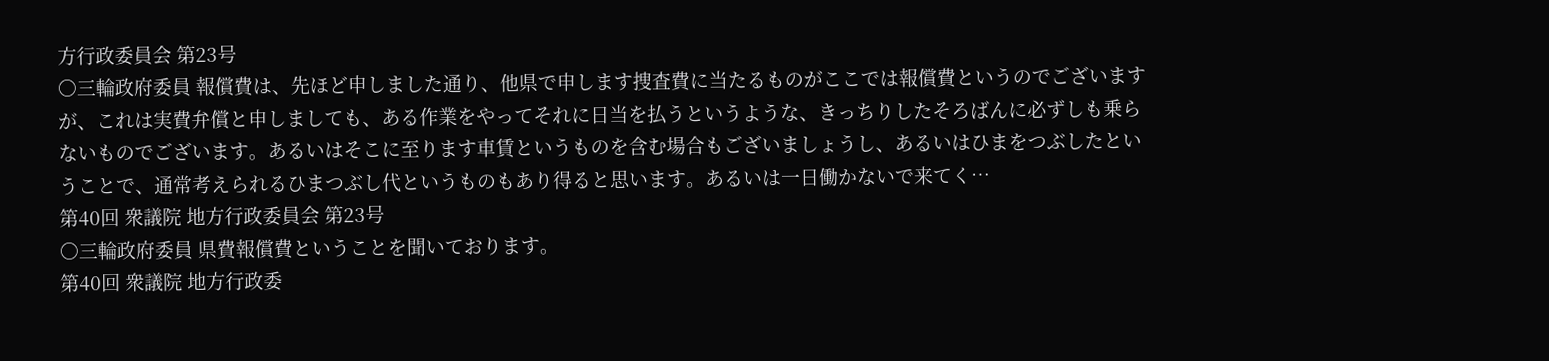方行政委員会 第23号
○三輪政府委員 報償費は、先ほど申しました通り、他県で申します捜査費に当たるものがここでは報償費というのでございますが、これは実費弁償と申しましても、ある作業をやってそれに日当を払うというような、きっちりしたそろばんに必ずしも乗らないものでございます。あるいはそこに至ります車賃というものを含む場合もございましょうし、あるいはひまをつぶしたということで、通常考えられるひまつぶし代というものもあり得ると思います。あるいは一日働かないで来てく…
第40回 衆議院 地方行政委員会 第23号
○三輪政府委員 県費報償費ということを聞いております。
第40回 衆議院 地方行政委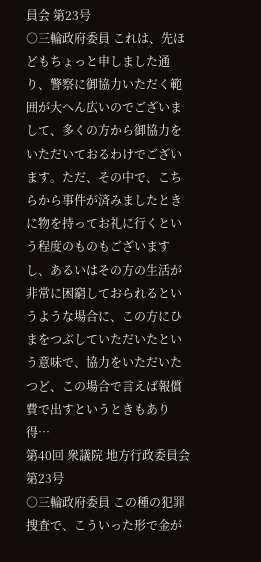員会 第23号
○三輪政府委員 これは、先ほどもちょっと申しました通り、警察に御協力いただく範囲が大へん広いのでございまして、多くの方から御協力をいただいておるわけでございます。ただ、その中で、こちらから事件が済みましたときに物を持ってお礼に行くという程度のものもございますし、あるいはその方の生活が非常に困窮しておられるというような場合に、この方にひまをつぶしていただいたという意味で、協力をいただいたつど、この場合で言えば報償費で出すというときもあり得…
第40回 衆議院 地方行政委員会 第23号
○三輪政府委員 この種の犯罪捜査で、こういった形で金が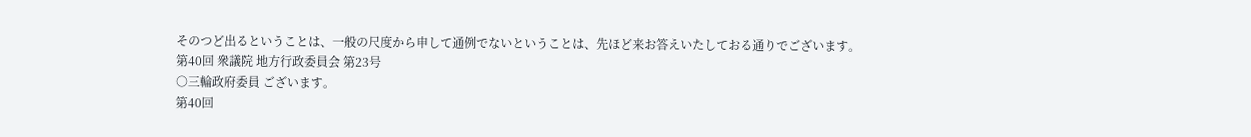そのつど出るということは、一般の尺度から申して通例でないということは、先ほど来お答えいたしておる通りでございます。
第40回 衆議院 地方行政委員会 第23号
○三輪政府委員 ございます。
第40回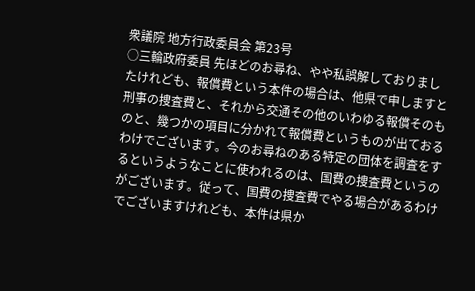衆議院 地方行政委員会 第23号
○三輪政府委員 先ほどのお尋ね、やや私誤解しておりましたけれども、報償費という本件の場合は、他県で申しますと刑事の捜査費と、それから交通その他のいわゆる報償そのものと、幾つかの項目に分かれて報償費というものが出ておるわけでございます。今のお尋ねのある特定の団体を調査をするというようなことに使われるのは、国費の捜査費というのがございます。従って、国費の捜査費でやる場合があるわけでございますけれども、本件は県か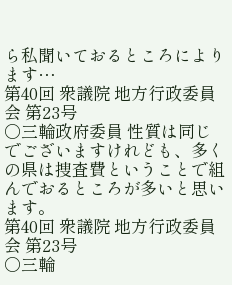ら私聞いておるところによります…
第40回 衆議院 地方行政委員会 第23号
○三輪政府委員 性質は同じでございますけれども、多くの県は捜査費ということで組んでおるところが多いと思います。
第40回 衆議院 地方行政委員会 第23号
○三輪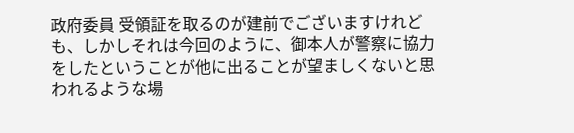政府委員 受領証を取るのが建前でございますけれども、しかしそれは今回のように、御本人が警察に協力をしたということが他に出ることが望ましくないと思われるような場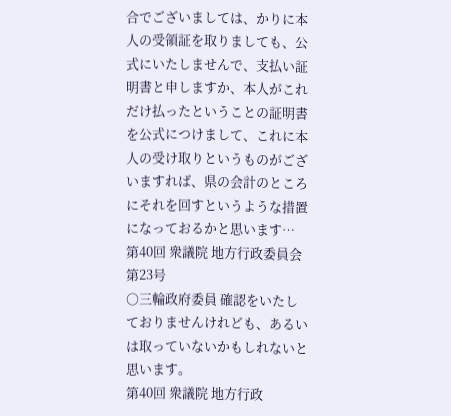合でございましては、かりに本人の受領証を取りましても、公式にいたしませんで、支払い証明書と申しますか、本人がこれだけ払ったということの証明書を公式につけまして、これに本人の受け取りというものがございますれば、県の会計のところにそれを回すというような措置になっておるかと思います…
第40回 衆議院 地方行政委員会 第23号
○三輪政府委員 確認をいたしておりませんけれども、あるいは取っていないかもしれないと思います。
第40回 衆議院 地方行政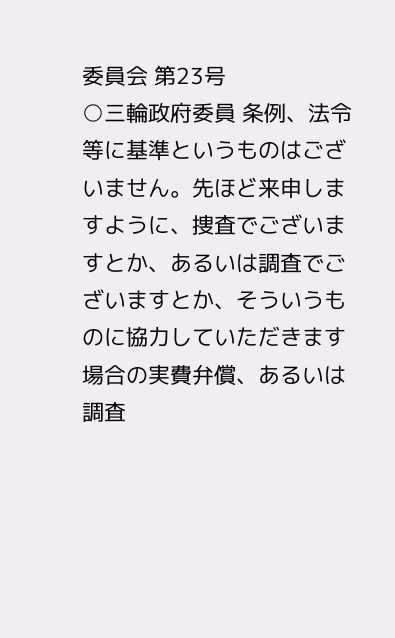委員会 第23号
○三輪政府委員 条例、法令等に基準というものはございません。先ほど来申しますように、捜査でございますとか、あるいは調査でございますとか、そういうものに協力していただきます場合の実費弁償、あるいは調査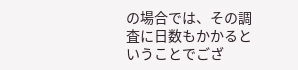の場合では、その調査に日数もかかるということでござ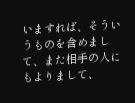いますれば、そういうものを含めまして、また相手の人にもよりまして、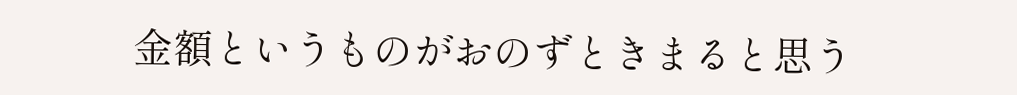金額というものがおのずときまると思う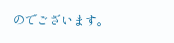のでございます。